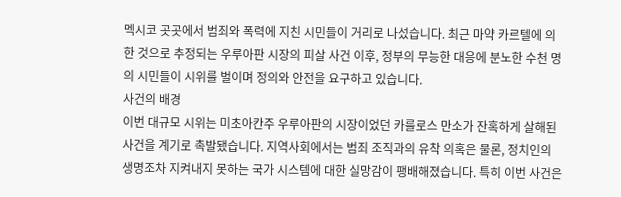멕시코 곳곳에서 범죄와 폭력에 지친 시민들이 거리로 나섰습니다. 최근 마약 카르텔에 의한 것으로 추정되는 우루아판 시장의 피살 사건 이후, 정부의 무능한 대응에 분노한 수천 명의 시민들이 시위를 벌이며 정의와 안전을 요구하고 있습니다.
사건의 배경
이번 대규모 시위는 미초아칸주 우루아판의 시장이었던 카를로스 만소가 잔혹하게 살해된 사건을 계기로 촉발됐습니다. 지역사회에서는 범죄 조직과의 유착 의혹은 물론, 정치인의 생명조차 지켜내지 못하는 국가 시스템에 대한 실망감이 팽배해졌습니다. 특히 이번 사건은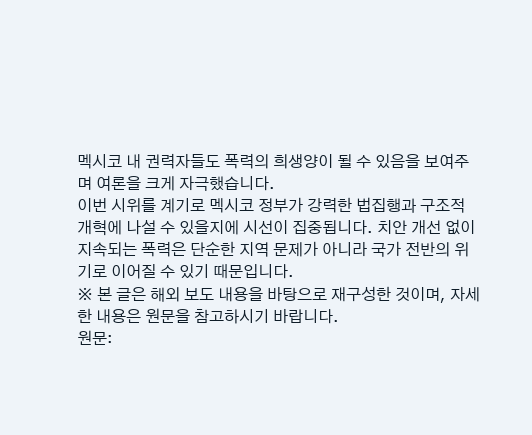멕시코 내 권력자들도 폭력의 희생양이 될 수 있음을 보여주며 여론을 크게 자극했습니다.
이번 시위를 계기로 멕시코 정부가 강력한 법집행과 구조적 개혁에 나설 수 있을지에 시선이 집중됩니다. 치안 개선 없이 지속되는 폭력은 단순한 지역 문제가 아니라 국가 전반의 위기로 이어질 수 있기 때문입니다.
※ 본 글은 해외 보도 내용을 바탕으로 재구성한 것이며, 자세한 내용은 원문을 참고하시기 바랍니다.
원문: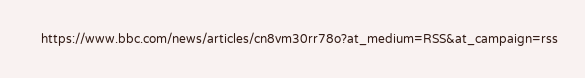https://www.bbc.com/news/articles/cn8vm30rr78o?at_medium=RSS&at_campaign=rss